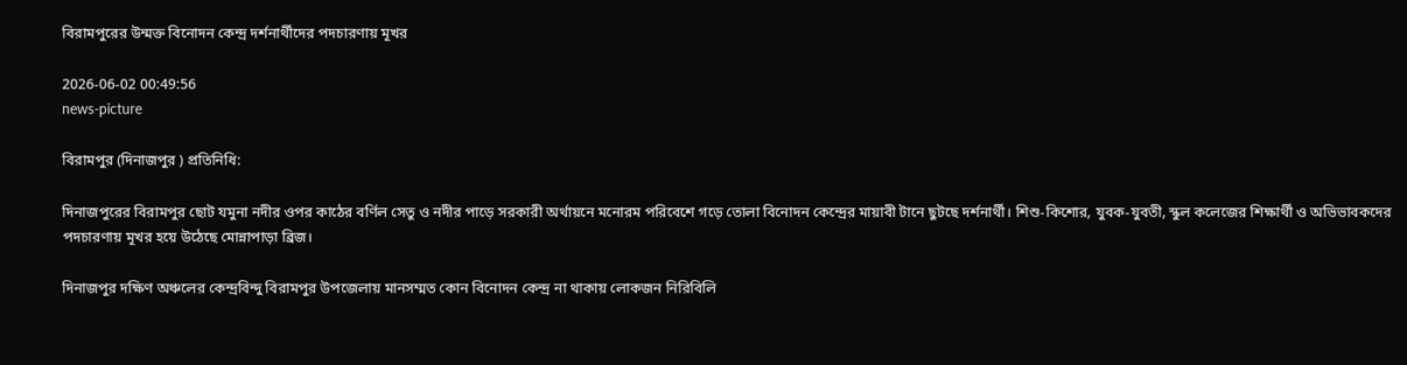বিরামপুরের উন্মক্ত বিনোদন কেন্দ্র দর্শনার্থীদের পদচারণায় মূখর

2026-06-02 00:49:56
news-picture

বিরামপুর (দিনাজপুর ) প্রতিনিধি:

দিনাজপুরের বিরামপুর ছোট যমুনা নদীর ওপর কাঠের বর্ণিল সেতু ও নদীর পাড়ে সরকারী অর্থায়নে মনোরম পরিবেশে গড়ে তোলা বিনোদন কেন্দ্রের মায়াবী টানে ছুটছে দর্শনার্থী। শিশু-কিশোর, যুবক-যুবতী, স্কুল কলেজের শিক্ষার্থী ও অভিভাবকদের পদচারণায় মূখর হয়ে উঠেছে মোন্নাপাড়া ব্রিজ।

দিনাজপুর দক্ষিণ অঞ্চলের কেন্দ্রবিন্দু বিরামপুর উপজেলায় মানসম্মত কোন বিনোদন কেন্দ্র না থাকায় লোকজন নিরিবিলি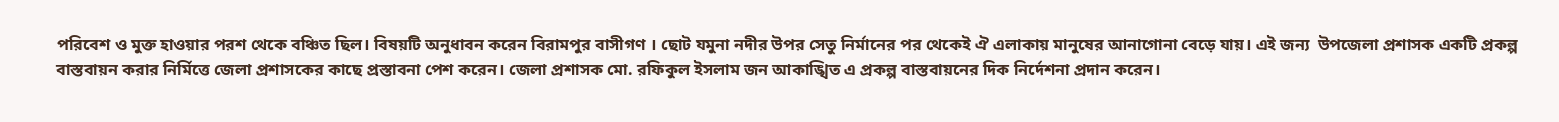পরিবেশ ও মুক্ত হাওয়ার পরশ থেকে বঞ্চিত ছিল। বিষয়টি অনুধাবন করেন বিরামপুর বাসীগণ । ছোট যমুনা নদীর উপর সেতু নির্মানের পর থেকেই ঐ এলাকায় মানুষের আনাগোনা বেড়ে যায়। এই জন্য  উপজেলা প্রশাসক একটি প্রকল্প বাস্তবায়ন করার নির্মিত্তে জেলা প্রশাসকের কাছে প্রস্তাবনা পেশ করেন। জেলা প্রশাসক মো. রফিকুল ইসলাম জন আকাঙ্খিত এ প্রকল্প বাস্তবায়নের দিক নির্দেশনা প্রদান করেন।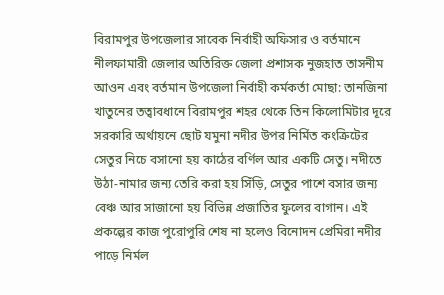বিরামপুর উপজেলার সাবেক নির্বাহী অফিসার ও বর্তমানে নীলফামারী জেলার অতিরিক্ত জেলা প্রশাসক নুজহাত তাসনীম আওন এবং বর্তমান উপজেলা নির্বাহী কর্মকর্তা মোছা: তানজিনা খাতুনের তত্বাবধানে বিরামপুর শহর থেকে তিন কিলোমিটার দূরে সরকারি অর্থায়নে ছোট যমুনা নদীর উপর নির্মিত কংক্রিটের সেতুর নিচে বসানো হয় কাঠের বর্ণিল আর একটি সেতু। নদীতে উঠা-নামার জন্য তেরি করা হয় সিঁড়ি, সেতুর পাশে বসার জন্য বেঞ্চ আর সাজানো হয় বিভিন্ন প্রজাতির ফুলের বাগান। এই প্রকল্পের কাজ পুরোপুরি শেষ না হলেও বিনোদন প্রেমিরা নদীর পাড়ে নির্মল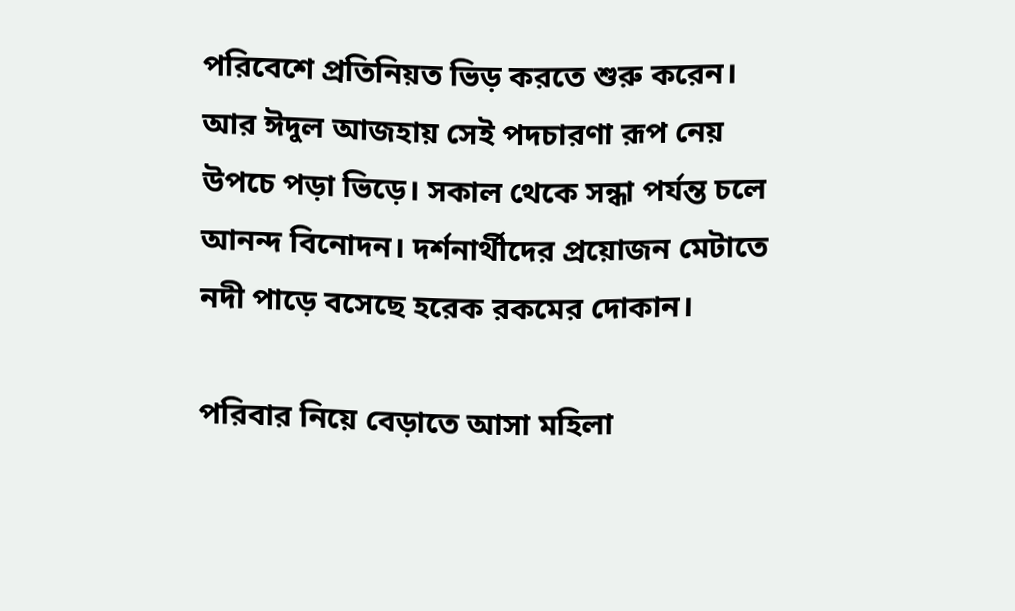পরিবেশে প্রতিনিয়ত ভিড় করতে শুরু করেন। আর ঈদুল আজহায় সেই পদচারণা রূপ নেয় উপচে পড়া ভিড়ে। সকাল থেকে সন্ধা পর্যন্ত চলে আনন্দ বিনোদন। দর্শনার্থীদের প্রয়োজন মেটাতে নদী পাড়ে বসেছে হরেক রকমের দোকান।

পরিবার নিয়ে বেড়াতে আসা মহিলা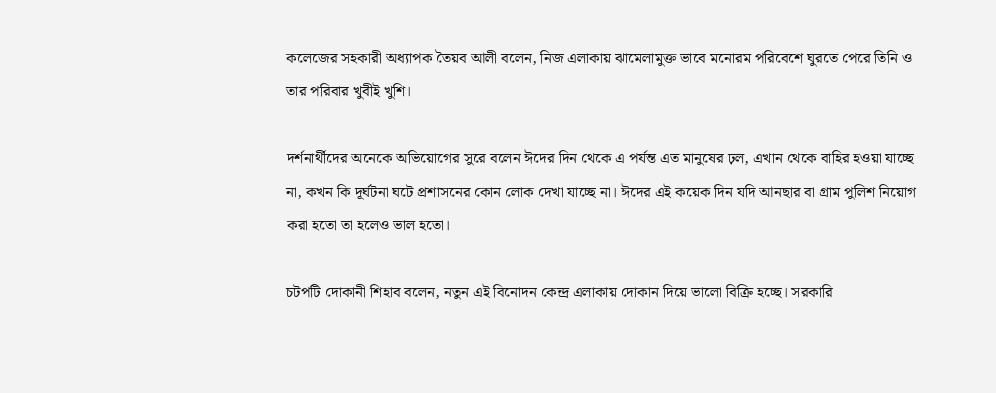কলেজের সহকারী অধ্যাপক তৈয়ব আলী বলেন, নিজ এলাকায় ঝামেলামুক্ত ভাবে মনোরম পরিবেশে ঘুরতে পেরে তিনি ও তার পরিবার খুবীই খুশি।

দর্শনার্থীদের অনেকে অভিয়োগের সুরে বলেন ঈদের দিন থেকে এ পর্যন্ত এত মানুষের ঢ়ল, এখান থেকে বাহির হওয়া যাচ্ছে না, কখন কি দূর্ঘটনা ঘটে প্রশাসনের কোন লোক দেখা যাচ্ছে না। ঈদের এই কয়েক দিন যদি আনছার বা গ্রাম পুলিশ নিয়োগ করা হতো তা হলেও ভাল হতো।

চটপটি দোকানী শিহাব বলেন, নতুন এই বিনোদন কেন্দ্র এলাকায় দোকান দিয়ে ভালো বিক্রি হচ্ছে। সরকারি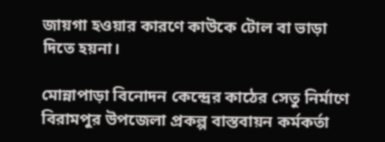জায়গা হওয়ার কারণে কাউকে টোল বা ভাড়া দিতে হয়না।

মোন্নাপাড়া বিনোদন কেন্দ্রের কাঠের সেতু নির্মাণে বিরামপুর উপজেলা প্রকল্প বাস্তবায়ন কর্মকর্তা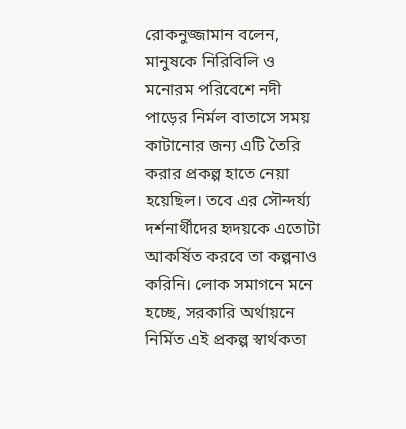রোকনুজ্জামান বলেন, মানুষকে নিরিবিলি ও মনোরম পরিবেশে নদী পাড়ের নির্মল বাতাসে সময় কাটানোর জন্য এটি তৈরি করার প্রকল্প হাতে নেয়া হয়েছিল। তবে এর সৌন্দর্য্য দর্শনার্থীদের হৃদয়কে এতোটা আকর্ষিত করবে তা কল্পনাও করিনি। লোক সমাগনে মনে হচ্ছে, সরকারি অর্থায়নে নির্মিত এই প্রকল্প স্বার্থকতা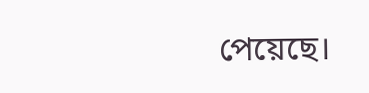পেয়েছে।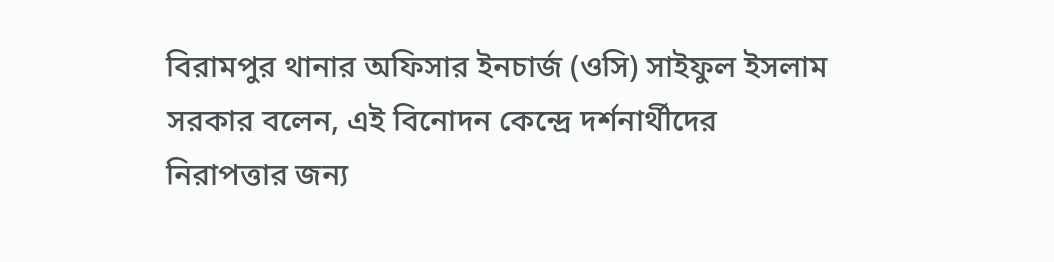বিরামপুর থানার অফিসার ইনচার্জ (ওসি) সাইফুল ইসলাম সরকার বলেন, এই বিনোদন কেন্দ্রে দর্শনার্থীদের নিরাপত্তার জন্য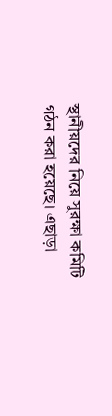স্থানীয়দের নিয়ে সুরক্ষা কমিটি গঠন করা হয়েছে। এছাড়া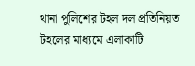থানা পুলিশের টহল দল প্রতিনিয়ত টহলের মাধ্যমে এলাকাটি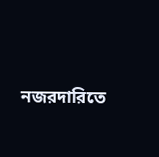নজরদারিতে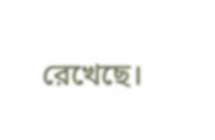রেখেছে।